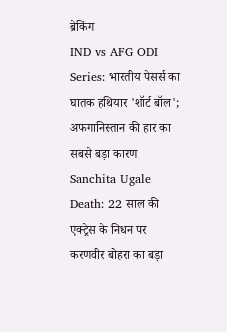ब्रेकिंग
IND vs AFG ODI Series: भारतीय पेसर्स का घातक हथियार 'शॉर्ट बॉल'; अफगानिस्तान की हार का सबसे बड़ा कारण Sanchita Ugale Death: 22 साल की एक्ट्रेस के निधन पर करणवीर बोहरा का बड़ा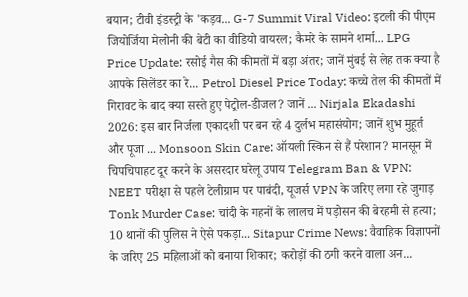बयान; टीवी इंडस्ट्री के 'कड़व... G-7 Summit Viral Video: इटली की पीएम जियोर्जिया मेलोनी की बेटी का वीडियो वायरल; कैमरे के सामने शर्मा... LPG Price Update: रसोई गैस की कीमतों में बड़ा अंतर; जानें मुंबई से लेह तक क्या है आपके सिलेंडर का रे... Petrol Diesel Price Today: कच्चे तेल की कीमतों में गिरावट के बाद क्या सस्ते हुए पेट्रोल-डीजल? जानें ... Nirjala Ekadashi 2026: इस बार निर्जला एकादशी पर बन रहे 4 दुर्लभ महासंयोग; जानें शुभ मुहूर्त और पूजा ... Monsoon Skin Care: ऑयली स्किन से हैं परेशान? मानसून में चिपचिपाहट दूर करने के असरदार घरेलू उपाय Telegram Ban & VPN: NEET परीक्षा से पहले टेलीग्राम पर पाबंदी, यूजर्स VPN के जरिए लगा रहे जुगाड़ Tonk Murder Case: चांदी के गहनों के लालच में पड़ोसन की बेरहमी से हत्या; 10 थानों की पुलिस ने ऐसे पकड़ा... Sitapur Crime News: वैवाहिक विज्ञापनों के जरिए 25 महिलाओं को बनाया शिकार; करोड़ों की ठगी करने वाला अन...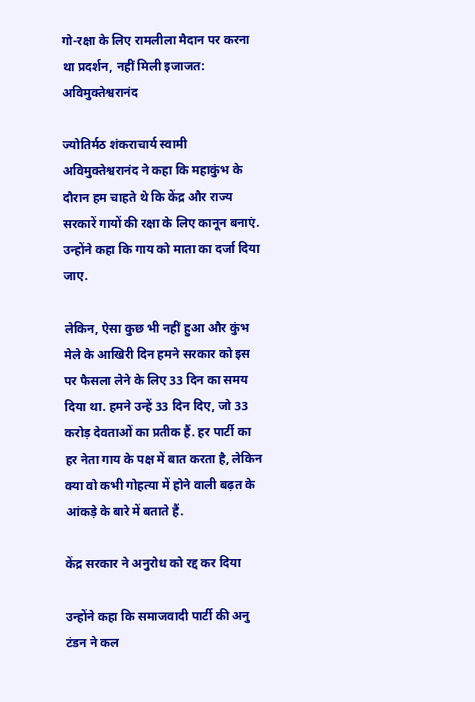गो-रक्षा के लिए रामलीला मैदान पर करना था प्रदर्शन, नहीं मिली इजाजत: अविमुक्तेश्वरानंद

ज्योतिर्मठ शंकराचार्य स्वामी अविमुक्तेश्वरानंद ने कहा कि महाकुंभ के दौरान हम चाहते थे कि केंद्र और राज्य सरकारें गायों की रक्षा के लिए कानून बनाएं. उन्होंने कहा कि गाय को माता का दर्जा दिया जाए.

लेकिन, ऐसा कुछ भी नहीं हुआ और कुंभ मेले के आखिरी दिन हमने सरकार को इस पर फैसला लेने के लिए 33 दिन का समय दिया था. हमने उन्हें 33 दिन दिए, जो 33 करोड़ देवताओं का प्रतीक हैं. हर पार्टी का हर नेता गाय के पक्ष में बात करता है, लेकिन क्या वो कभी गोहत्या में होने वाली बढ़त के आंकड़े के बारे में बताते हैं.

केंद्र सरकार ने अनुरोध को रद्द कर दिया

उन्होंने कहा कि समाजवादी पार्टी की अनु टंडन ने कल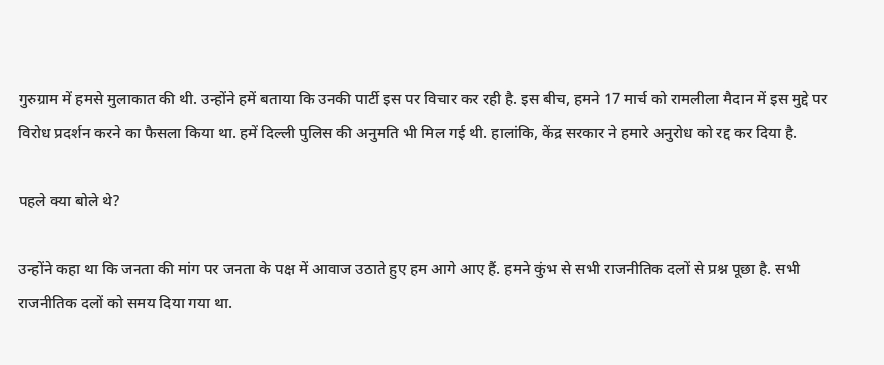गुरुग्राम में हमसे मुलाकात की थी. उन्होंने हमें बताया कि उनकी पार्टी इस पर विचार कर रही है. इस बीच, हमने 17 मार्च को रामलीला मैदान में इस मुद्दे पर विरोध प्रदर्शन करने का फैसला किया था. हमें दिल्ली पुलिस की अनुमति भी मिल गई थी. हालांकि, केंद्र सरकार ने हमारे अनुरोध को रद्द कर दिया है.

पहले क्या बोले थे?

उन्होंने कहा था कि जनता की मांग पर जनता के पक्ष में आवाज उठाते हुए हम आगे आए हैं. हमने कुंभ से सभी राजनीतिक दलों से प्रश्न पूछा है. सभी राजनीतिक दलों को समय दिया गया था.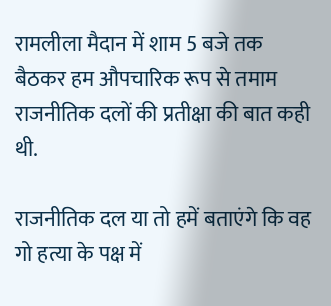रामलीला मैदान में शाम 5 बजे तक बैठकर हम औपचारिक रूप से तमाम राजनीतिक दलों की प्रतीक्षा की बात कही थी.

राजनीतिक दल या तो हमें बताएंगे कि वह गो हत्या के पक्ष में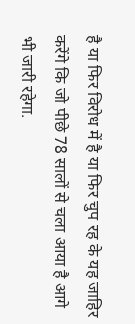है या फिर विरोध में है या फिर चुप रह के यह जाहिर करेंगे कि जो पीछे 78 सालों से चला आया है आगे भी जारी रहेगा.